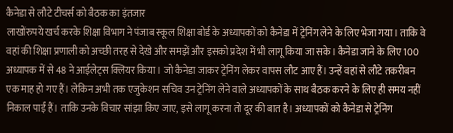कैनेडा से लौटे टीचर्स को बैठक का इंतजार
लाखोंरुपये खर्च करके शिक्षा विभाग ने पंजाब स्कूल शिक्षा बोर्ड के अध्यापकों को कैनेडा में ट्रेनिंग लेने के लिए भेजा गया। ताकि वे वहां की शिक्षा प्रणाली को अच्छी तरह से देखे और समझें और इसको प्रदेश में भी लागू किया जा सके। कैनेडा जाने के लिए 100 अध्यापक में से 48 ने आईलेट्स क्लियर किया। जो कैनेडा जाकर ट्रेनिंग लेकर वापस लौट आए हैं। उन्हें वहां से लौटे तकरीबन एक माह हो गए हैं। लेकिन अभी तक एजुकेशन सचिव उन ट्रेनिंग लेने वाले अध्यापकों के साथ बैठक करने के लिए ही समय नहीं निकाल पाईं हैं। ताकि उनके विचार सांझा किए जाए, इसे लागू करना तो दूर की बात है। अध्यापकों को कैनेडा से ट्रेनिंग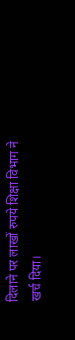दिलाने पर लाखों रुपये शिक्षा विभाग ने खर्च दिया।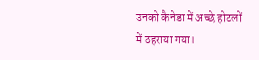उनको कैनेडा में अच्छे होटलों में ठहराया गया।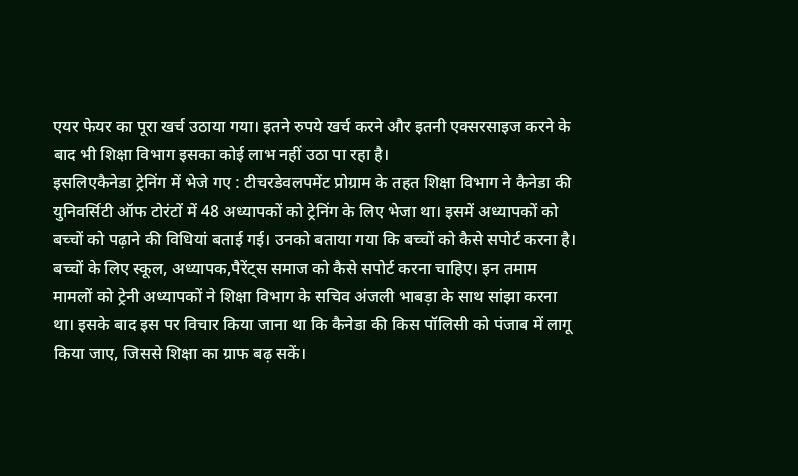एयर फेयर का पूरा खर्च उठाया गया। इतने रुपये खर्च करने और इतनी एक्सरसाइज करने के बाद भी शिक्षा विभाग इसका कोई लाभ नहीं उठा पा रहा है।
इसलिएकैनेडा ट्रेनिंग में भेजे गए : टीचरडेवलपमेंट प्रोग्राम के तहत शिक्षा विभाग ने कैनेडा की युनिवर्सिटी ऑफ टोरंटों में 48 अध्यापकों को ट्रेनिंग के लिए भेजा था। इसमें अध्यापकों को बच्चों को पढ़ाने की विधियां बताई गई। उनको बताया गया कि बच्चों को कैसे सपोर्ट करना है।
बच्चों के लिए स्कूल, अध्यापक,पैरेंट्स समाज को कैसे सपोर्ट करना चाहिए। इन तमाम मामलों को ट्रेनी अध्यापकों ने शिक्षा विभाग के सचिव अंजली भाबड़ा के साथ सांझा करना था। इसके बाद इस पर विचार किया जाना था कि कैनेडा की किस पॉलिसी को पंजाब में लागू किया जाए, जिससे शिक्षा का ग्राफ बढ़ सकें।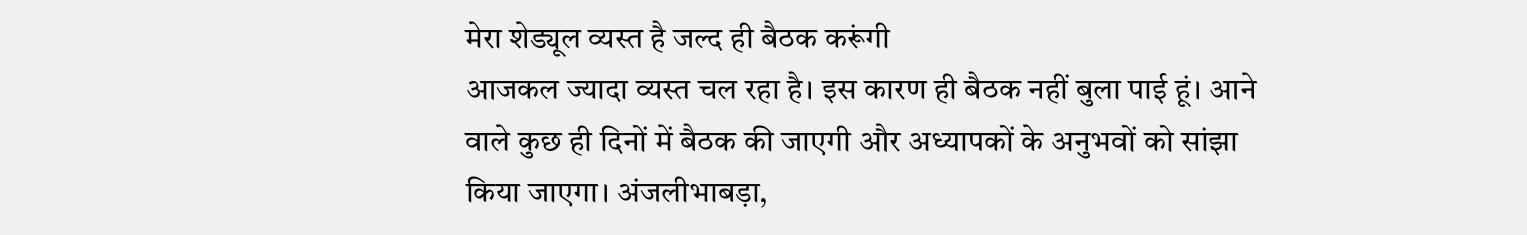मेरा शेड्यूल व्यस्त है जल्द ही बैठक करूंगी
आजकल ज्यादा व्यस्त चल रहा है। इस कारण ही बैठक नहीं बुला पाई हूं। आने वाले कुछ ही दिनों में बैठक की जाएगी और अध्यापकों के अनुभवों को सांझा किया जाएगा। अंजलीभाबड़ा,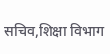सचिव,शिक्षा विभाग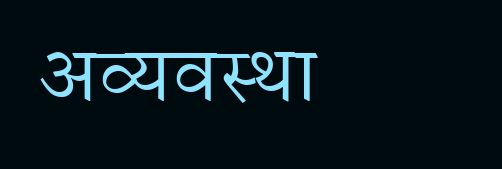अव्यवस्था